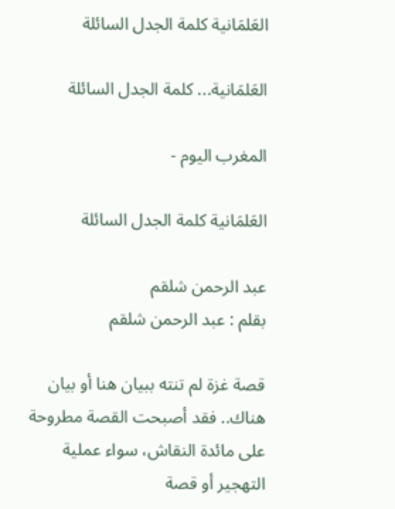العَلمَانية كلمة الجدل السائلة

العَلمَانية... كلمة الجدل السائلة

المغرب اليوم -

العَلمَانية كلمة الجدل السائلة

عبد الرحمن شلقم
بقلم : عبد الرحمن شلقم

قصة غزة لم تنته ببيان هنا أو بيان هناك.. فقد أصبحت القصة مطروحة على مائدة النقاش، سواء عملية التهجير أو قصة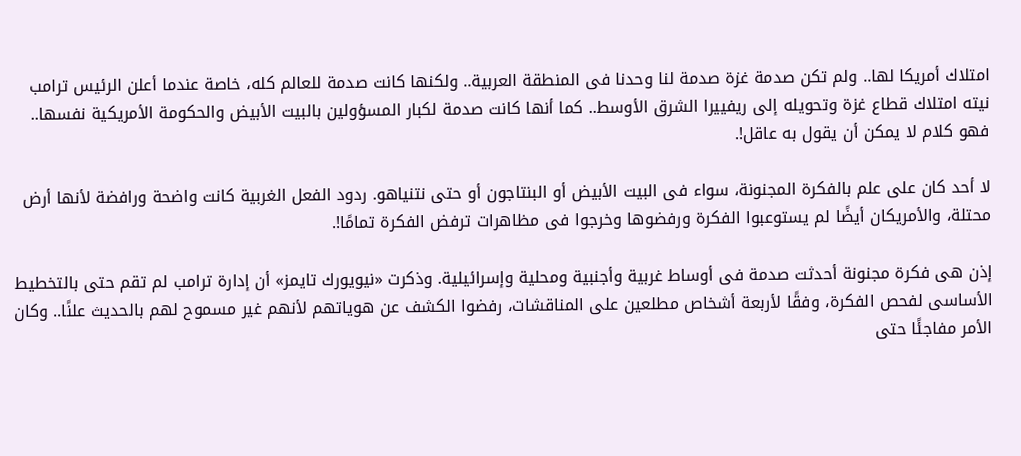امتلاك أمريكا لها.. ولم تكن صدمة غزة صدمة لنا وحدنا فى المنطقة العربية.. ولكنها كانت صدمة للعالم كله، خاصة عندما أعلن الرئيس ترامب نيته امتلاك قطاع غزة وتحويله إلى ريفييرا الشرق الأوسط.. كما أنها كانت صدمة لكبار المسؤولين بالبيت الأبيض والحكومة الأمريكية نفسها.. فهو كلام لا يمكن أن يقول به عاقل!.

لا أحد كان على علم بالفكرة المجنونة، سواء فى البيت الأبيض أو البنتاجون أو حتى نتنياهو. ردود الفعل الغربية كانت واضحة ورافضة لأنها أرض محتلة، والأمريكان أيضًا لم يستوعبوا الفكرة ورفضوها وخرجوا فى مظاهرات ترفض الفكرة تمامًا!.

إذن هى فكرة مجنونة أحدثت صدمة فى أوساط غربية وأجنبية ومحلية وإسرائيلية. وذكرت «نيويورك تايمز» أن إدارة ترامب لم تقم حتى بالتخطيط الأساسى لفحص الفكرة، وفقًا لأربعة أشخاص مطلعين على المناقشات، رفضوا الكشف عن هوياتهم لأنهم غير مسموح لهم بالحديث علنًا.. وكان الأمر مفاجئًا حتى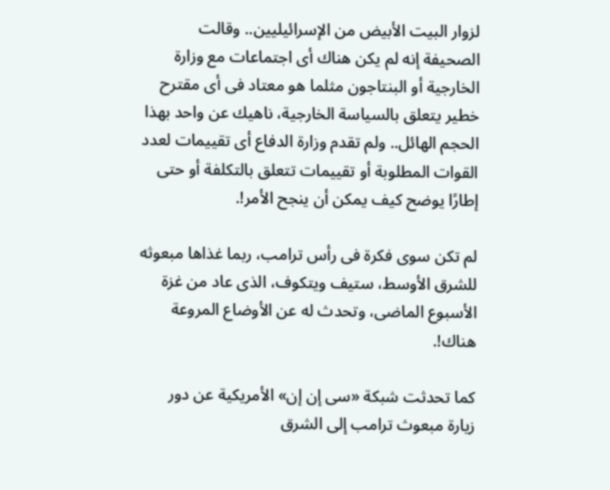لزوار البيت الأبيض من الإسرائيليين.. وقالت الصحيفة إنه لم يكن هناك أى اجتماعات مع وزارة الخارجية أو البنتاجون مثلما هو معتاد فى أى مقترح خطير يتعلق بالسياسة الخارجية، ناهيك عن واحد بهذا الحجم الهائل.. ولم تقدم وزارة الدفاع أى تقييمات لعدد القوات المطلوبة أو تقييمات تتعلق بالتكلفة أو حتى إطارًا يوضح كيف يمكن أن ينجح الأمر!.

لم تكن سوى فكرة فى رأس ترامب، ربما غذاها مبعوثه للشرق الأوسط، ستيف ويتكوف، الذى عاد من غزة الأسبوع الماضى، وتحدث له عن الأوضاع المروعة هناك!.

كما تحدثت شبكة «سى إن إن» الأمريكية عن دور زيارة مبعوث ترامب إلى الشرق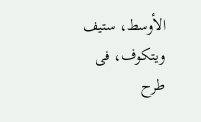الأوسط، ستيف ويتكوف، فى طرح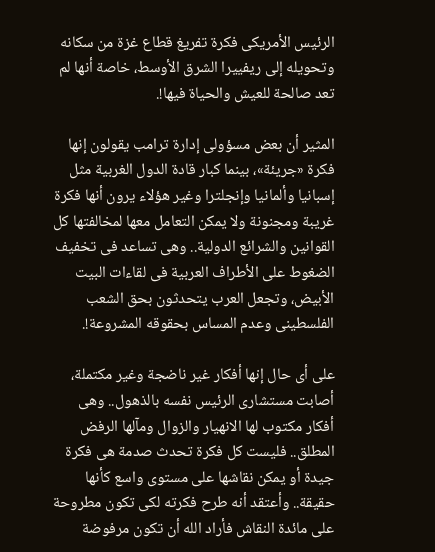الرئيس الأمريكى فكرة تفريغ قطاع غزة من سكانه وتحويله إلى ريفييرا الشرق الأوسط، خاصة أنها لم تعد صالحة للعيش والحياة فيها!.

المثير أن بعض مسؤولى إدارة ترامب يقولون إنها فكرة «جريئة»، بينما كبار قادة الدول الغربية مثل إسبانيا وألمانيا وإنجلترا وغير هؤلاء يرون أنها فكرة غريبة ومجنونة ولا يمكن التعامل معها لمخالفتها كل القوانين والشرائع الدولية.. وهى تساعد فى تخفيف الضغوط على الأطراف العربية فى لقاءات البيت الأبيض، وتجعل العرب يتحدثون بحق الشعب الفلسطينى وعدم المساس بحقوقه المشروعة!.

على أى حال إنها أفكار غير ناضجة وغير مكتملة، أصابت مستشارى الرئيس نفسه بالذهول.. وهى أفكار مكتوب لها الانهيار والزوال ومآلها الرفض المطلق.. فليست كل فكرة تحدث صدمة هى فكرة جيدة أو يمكن نقاشها على مستوى واسع كأنها حقيقة.. وأعتقد أنه طرح فكرته لكى تكون مطروحة على مائدة النقاش فأراد الله أن تكون مرفوضة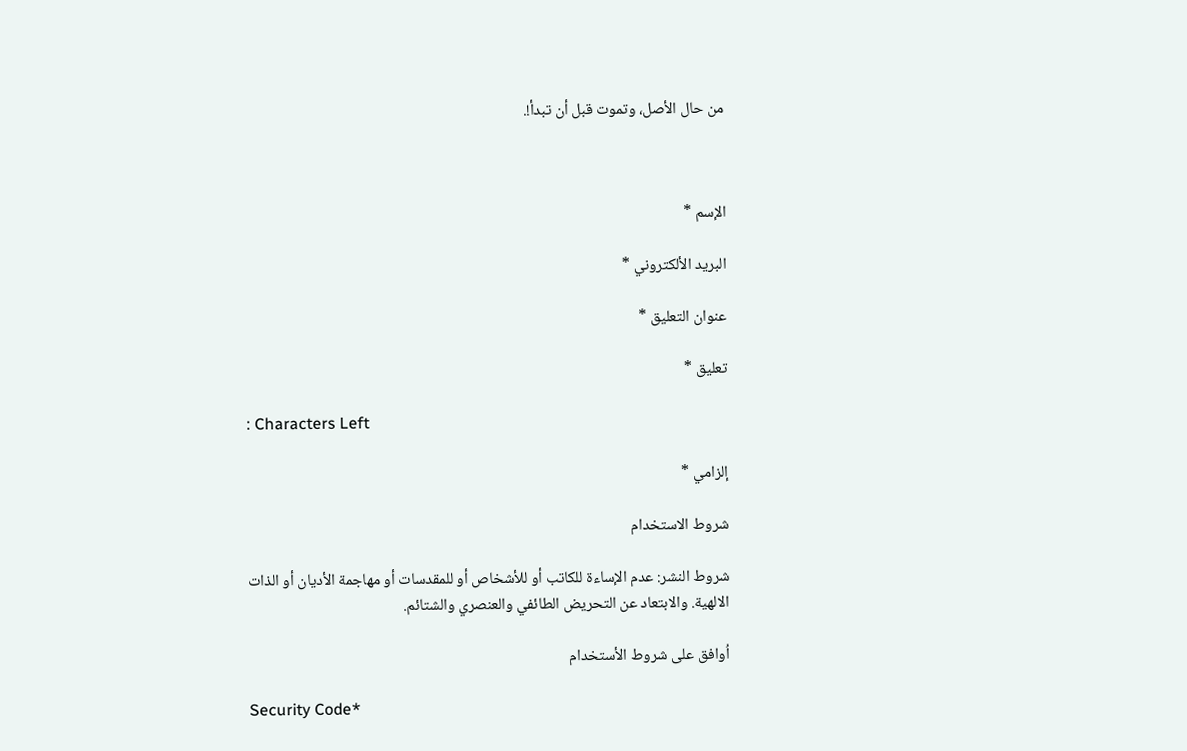من حال الأصل، وتموت قبل أن تبدأ!.



الإسم *

البريد الألكتروني *

عنوان التعليق *

تعليق *

: Characters Left

إلزامي *

شروط الاستخدام

شروط النشر: عدم الإساءة للكاتب أو للأشخاص أو للمقدسات أو مهاجمة الأديان أو الذات الالهية. والابتعاد عن التحريض الطائفي والعنصري والشتائم.

اُوافق على شروط الأستخدام

Security Code*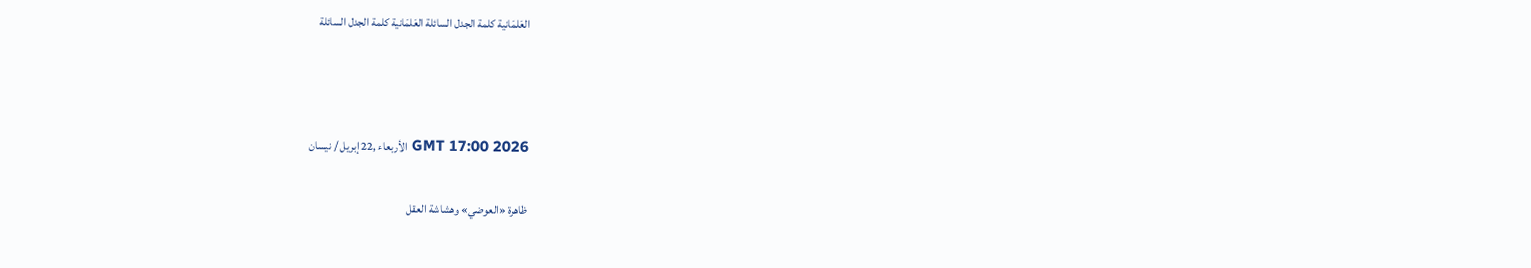العَلمَانية كلمة الجدل السائلة العَلمَانية كلمة الجدل السائلة



GMT 17:00 2026 الأربعاء ,22 إبريل / نيسان

ظاهرة «العوضي» وهشاشة العقل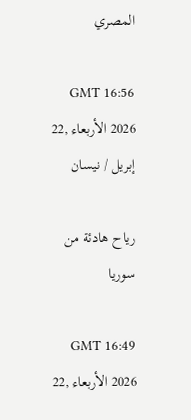المصري

GMT 16:56 2026 الأربعاء ,22 إبريل / نيسان

رياح هادئة من سوريا

GMT 16:49 2026 الأربعاء ,22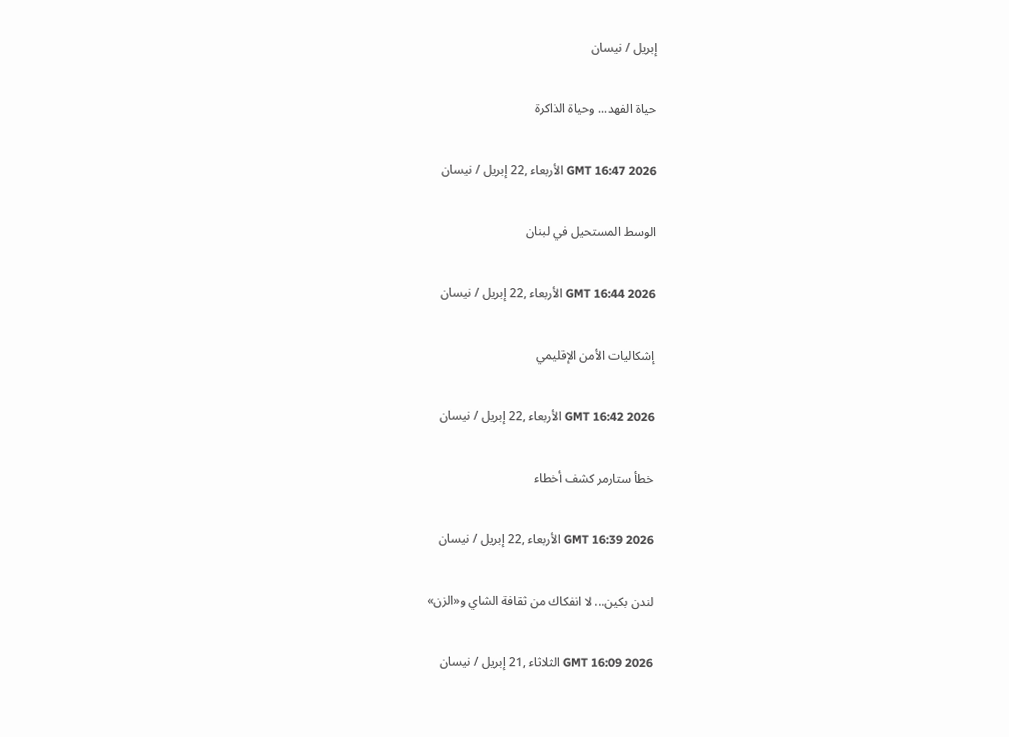إبريل / نيسان

حياة الفهد... وحياة الذاكرة

GMT 16:47 2026 الأربعاء ,22 إبريل / نيسان

الوسط المستحيل في لبنان

GMT 16:44 2026 الأربعاء ,22 إبريل / نيسان

إشكاليات الأمن الإقليمي

GMT 16:42 2026 الأربعاء ,22 إبريل / نيسان

خطأ ستارمر كشف أخطاء

GMT 16:39 2026 الأربعاء ,22 إبريل / نيسان

لندن بكين... لا انفكاك من ثقافة الشاي و«الزن»

GMT 16:09 2026 الثلاثاء ,21 إبريل / نيسان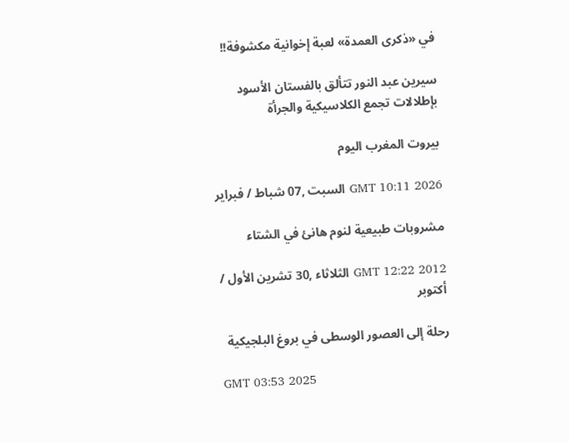في «ذكرى العمدة» لعبة إخوانية مكشوفة!!

سيرين عبد النور تتألق بالفستان الأسود بإطلالات تجمع الكلاسيكية والجرأة

بيروت المغرب اليوم

GMT 10:11 2026 السبت ,07 شباط / فبراير

مشروبات طبيعية لنوم هانئ في الشتاء

GMT 12:22 2012 الثلاثاء ,30 تشرين الأول / أكتوبر

رحلة إلى العصور الوسطى في بروغ البلجيكية

GMT 03:53 2025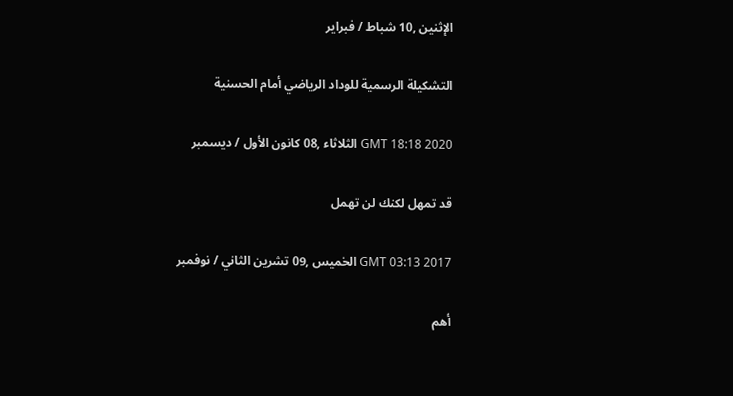الإثنين ,10 شباط / فبراير

التشكيلة الرسمية للوداد الرياضي أمام الحسنية

GMT 18:18 2020 الثلاثاء ,08 كانون الأول / ديسمبر

قد تمهل لكنك لن تهمل

GMT 03:13 2017 الخميس ,09 تشرين الثاني / نوفمبر

أهم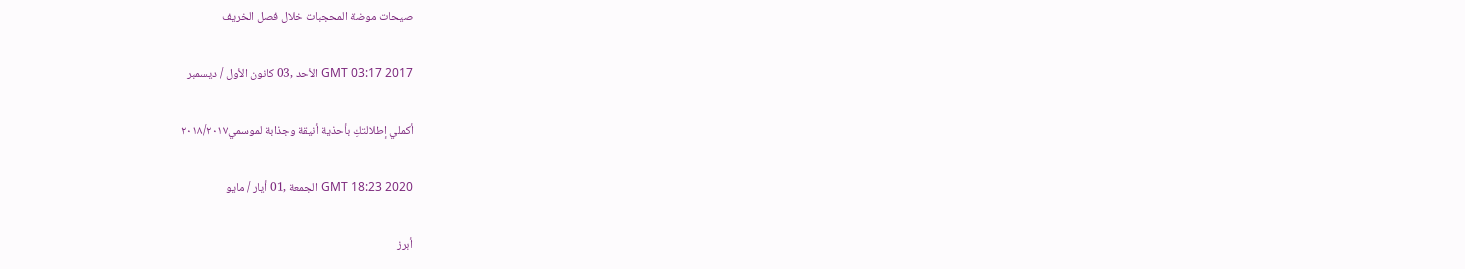صيحات موضة المحجبات خلال فصل الخريف

GMT 03:17 2017 الأحد ,03 كانون الأول / ديسمبر

أكملي إطلالتكِ بأحذية أنيقة وجذابة لموسمي٢٠١٨/٢٠١٧

GMT 18:23 2020 الجمعة ,01 أيار / مايو

أبرز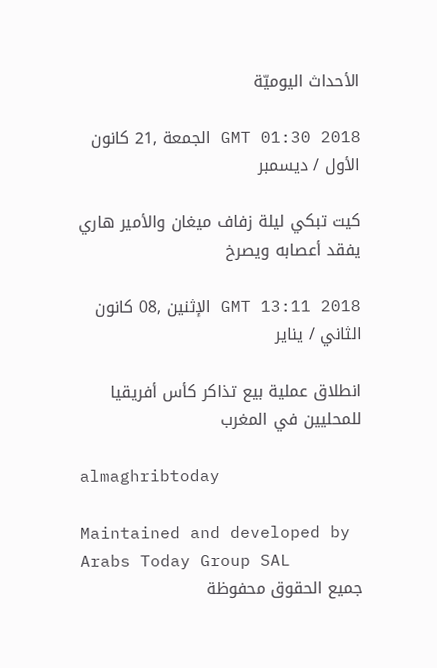الأحداث اليوميّة

GMT 01:30 2018 الجمعة ,21 كانون الأول / ديسمبر

كيت تبكي ليلة زفاف ميغان والأمير هاري يفقد أعصابه ويصرخ

GMT 13:11 2018 الإثنين ,08 كانون الثاني / يناير

انطلاق عملية بيع تذاكر كأس أفريقيا للمحليين في المغرب

almaghribtoday

Maintained and developed by Arabs Today Group SAL
جميع الحقوق محفوظة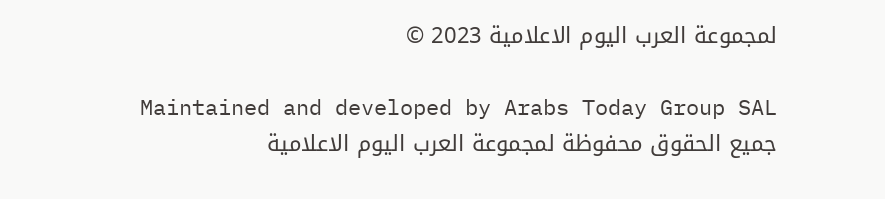لمجموعة العرب اليوم الاعلامية 2023 ©

Maintained and developed by Arabs Today Group SAL
جميع الحقوق محفوظة لمجموعة العرب اليوم الاعلامية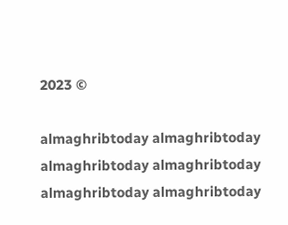2023 ©

almaghribtoday almaghribtoday almaghribtoday almaghribtoday
almaghribtoday almaghribtoday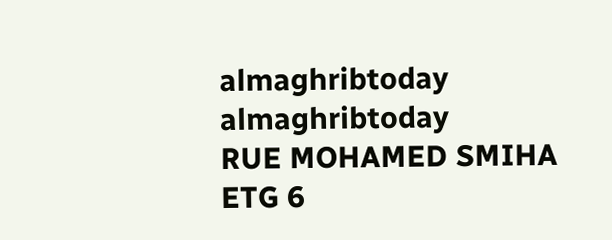almaghribtoday
almaghribtoday
RUE MOHAMED SMIHA ETG 6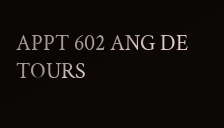APPT 602 ANG DE TOURS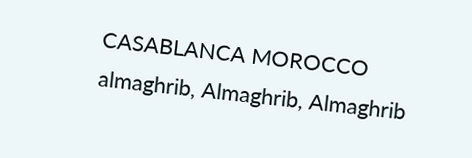CASABLANCA MOROCCO
almaghrib, Almaghrib, Almaghrib